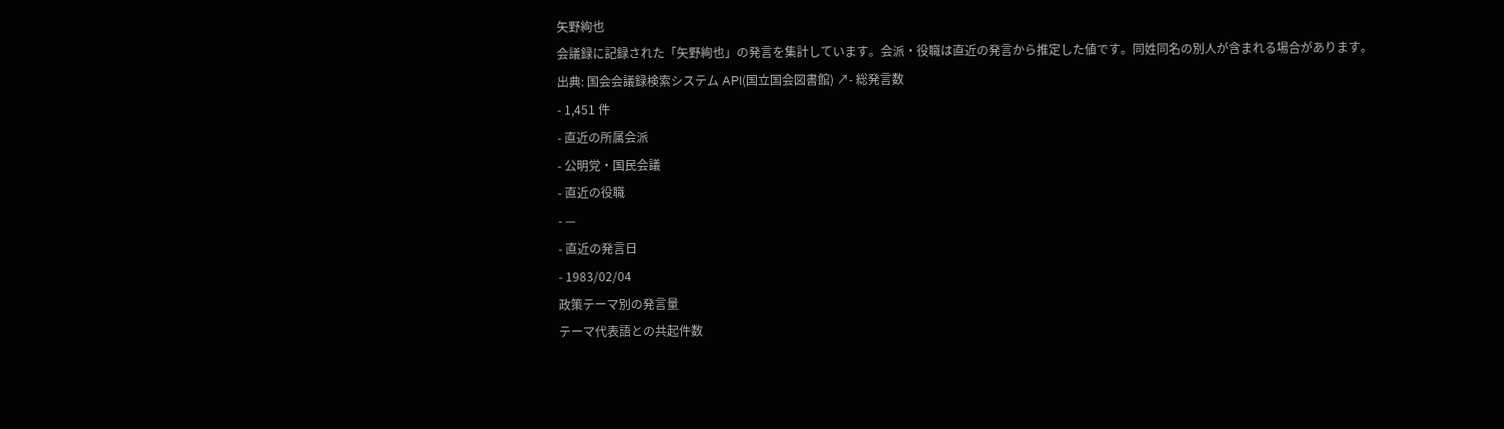矢野絢也
会議録に記録された「矢野絢也」の発言を集計しています。会派・役職は直近の発言から推定した値です。同姓同名の別人が含まれる場合があります。
出典: 国会会議録検索システム API(国立国会図書館) ↗- 総発言数
- 1,451 件
- 直近の所属会派
- 公明党・国民会議
- 直近の役職
- —
- 直近の発言日
- 1983/02/04
政策テーマ別の発言量
テーマ代表語との共起件数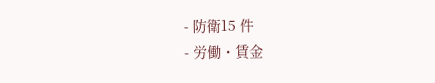- 防衛15 件
- 労働・賃金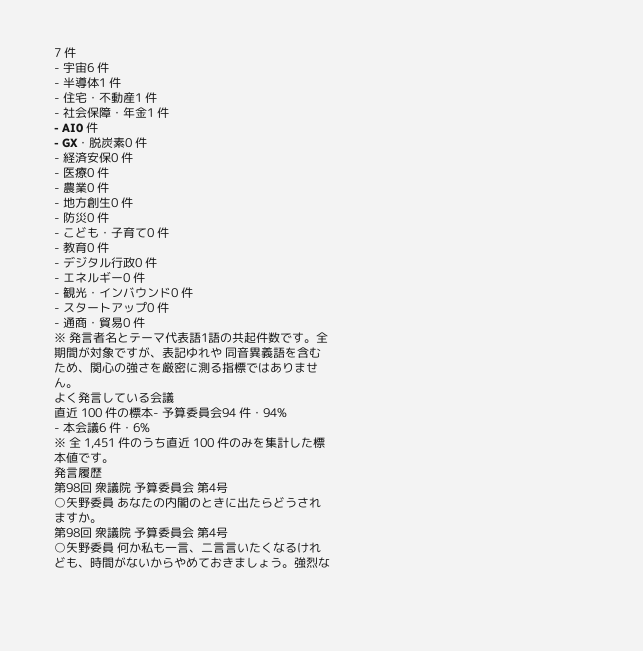7 件
- 宇宙6 件
- 半導体1 件
- 住宅・不動産1 件
- 社会保障・年金1 件
- AI0 件
- GX・脱炭素0 件
- 経済安保0 件
- 医療0 件
- 農業0 件
- 地方創生0 件
- 防災0 件
- こども・子育て0 件
- 教育0 件
- デジタル行政0 件
- エネルギー0 件
- 観光・インバウンド0 件
- スタートアップ0 件
- 通商・貿易0 件
※ 発言者名とテーマ代表語1語の共起件数です。全期間が対象ですが、表記ゆれや 同音異義語を含むため、関心の強さを厳密に測る指標ではありません。
よく発言している会議
直近 100 件の標本- 予算委員会94 件・94%
- 本会議6 件・6%
※ 全 1,451 件のうち直近 100 件のみを集計した標本値です。
発言履歴
第98回 衆議院 予算委員会 第4号
○矢野委員 あなたの内閣のときに出たらどうされますか。
第98回 衆議院 予算委員会 第4号
○矢野委員 何か私も一言、二言言いたくなるけれども、時間がないからやめておきましょう。強烈な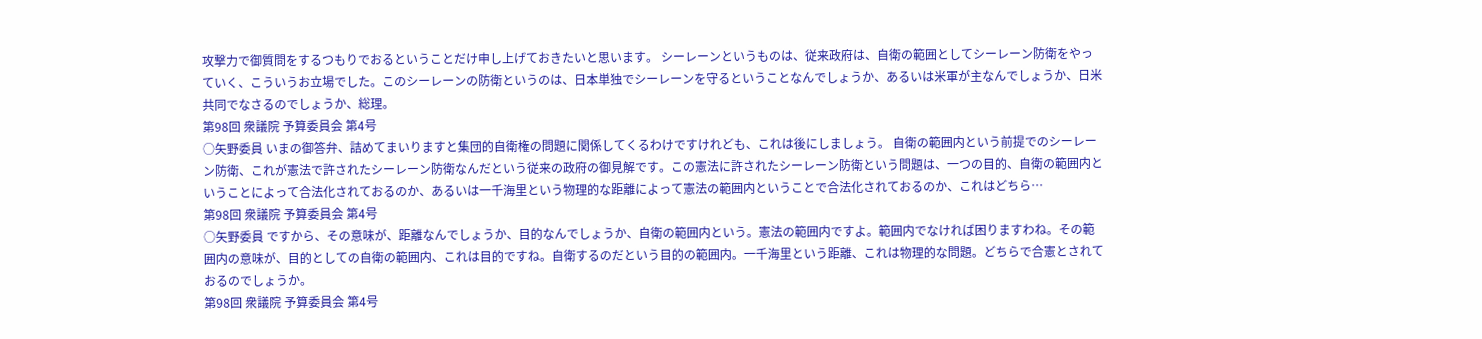攻撃力で御質問をするつもりでおるということだけ申し上げておきたいと思います。 シーレーンというものは、従来政府は、自衛の範囲としてシーレーン防衛をやっていく、こういうお立場でした。このシーレーンの防衛というのは、日本単独でシーレーンを守るということなんでしょうか、あるいは米軍が主なんでしょうか、日米共同でなさるのでしょうか、総理。
第98回 衆議院 予算委員会 第4号
○矢野委員 いまの御答弁、詰めてまいりますと集団的自衛権の問題に関係してくるわけですけれども、これは後にしましょう。 自衛の範囲内という前提でのシーレーン防衛、これが憲法で許されたシーレーン防衛なんだという従来の政府の御見解です。この憲法に許されたシーレーン防衛という問題は、一つの目的、自衛の範囲内ということによって合法化されておるのか、あるいは一千海里という物理的な距離によって憲法の範囲内ということで合法化されておるのか、これはどちら…
第98回 衆議院 予算委員会 第4号
○矢野委員 ですから、その意味が、距離なんでしょうか、目的なんでしょうか、自衛の範囲内という。憲法の範囲内ですよ。範囲内でなければ困りますわね。その範囲内の意味が、目的としての自衛の範囲内、これは目的ですね。自衛するのだという目的の範囲内。一千海里という距離、これは物理的な問題。どちらで合憲とされておるのでしょうか。
第98回 衆議院 予算委員会 第4号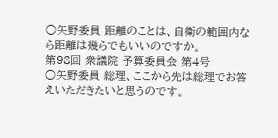○矢野委員 距離のことは、自衛の範囲内なら距離は幾らでもいいのですか。
第98回 衆議院 予算委員会 第4号
○矢野委員 総理、ここから先は総理でお答えいただきたいと思うのです。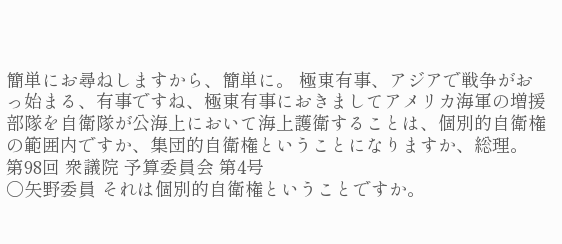簡単にお尋ねしますから、簡単に。 極東有事、アジアで戦争がおっ始まる、有事ですね、極東有事におきましてアメリカ海軍の増援部隊を自衛隊が公海上において海上護衛することは、個別的自衛権の範囲内ですか、集団的自衛権ということになりますか、総理。
第98回 衆議院 予算委員会 第4号
○矢野委員 それは個別的自衛権ということですか。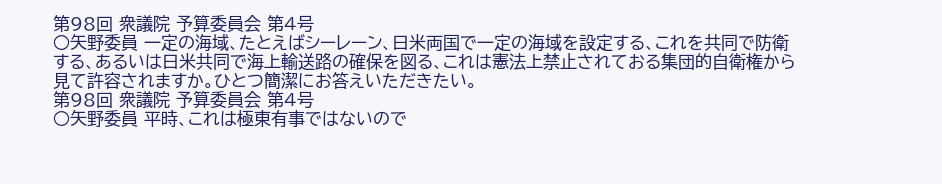第98回 衆議院 予算委員会 第4号
○矢野委員 一定の海域、たとえばシーレーン、日米両国で一定の海域を設定する、これを共同で防衛する、あるいは日米共同で海上輸送路の確保を図る、これは憲法上禁止されておる集団的自衛権から見て許容されますか。ひとつ簡潔にお答えいただきたい。
第98回 衆議院 予算委員会 第4号
○矢野委員 平時、これは極東有事ではないので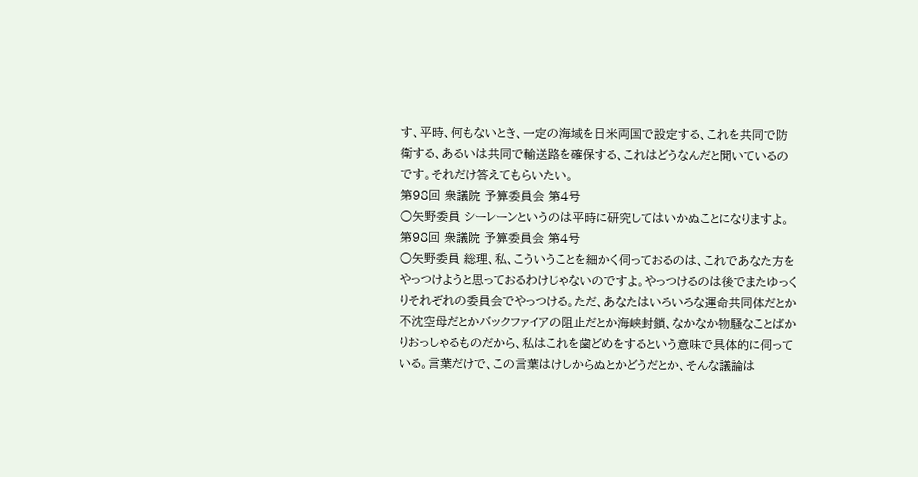す、平時、何もないとき、一定の海域を日米両国で設定する、これを共同で防衛する、あるいは共同で輸送路を確保する、これはどうなんだと聞いているのです。それだけ答えてもらいたい。
第98回 衆議院 予算委員会 第4号
○矢野委員 シーレーンというのは平時に研究してはいかぬことになりますよ。
第98回 衆議院 予算委員会 第4号
○矢野委員 総理、私、こういうことを細かく伺っておるのは、これであなた方をやっつけようと思っておるわけじゃないのですよ。やっつけるのは後でまたゆっくりそれぞれの委員会でやっつける。ただ、あなたはいろいろな運命共同体だとか不沈空母だとかバックファイアの阻止だとか海峡封鎖、なかなか物騒なことばかりおっしゃるものだから、私はこれを歯どめをするという意味で具体的に伺っている。言葉だけで、この言葉はけしからぬとかどうだとか、そんな議論は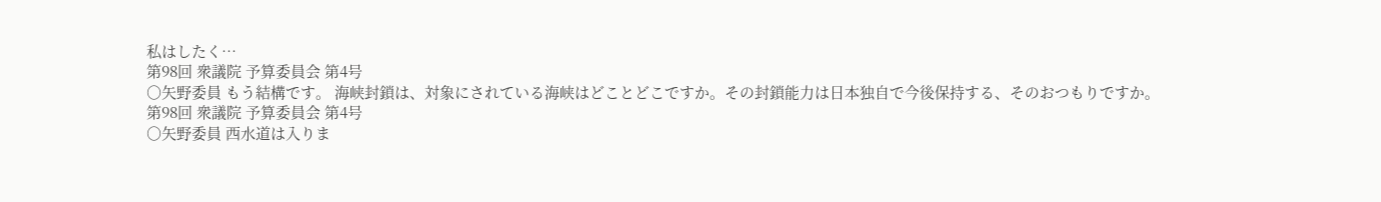私はしたく…
第98回 衆議院 予算委員会 第4号
○矢野委員 もう結構です。 海峡封鎖は、対象にされている海峡はどことどこですか。その封鎖能力は日本独自で今後保持する、そのおつもりですか。
第98回 衆議院 予算委員会 第4号
○矢野委員 西水道は入りま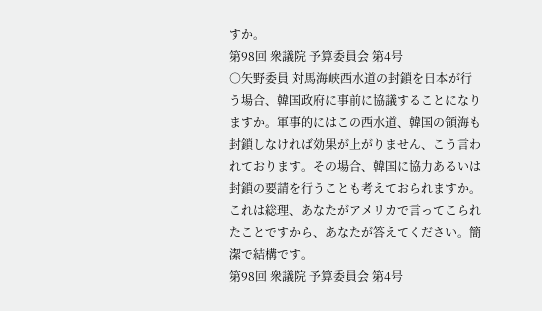すか。
第98回 衆議院 予算委員会 第4号
○矢野委員 対馬海峡西水道の封鎖を日本が行う場合、韓国政府に事前に協議することになりますか。軍事的にはこの西水道、韓国の領海も封鎖しなければ効果が上がりません、こう言われております。その場合、韓国に協力あるいは封鎖の要請を行うことも考えておられますか。これは総理、あなたがアメリカで言ってこられたことですから、あなたが答えてください。簡潔で結構です。
第98回 衆議院 予算委員会 第4号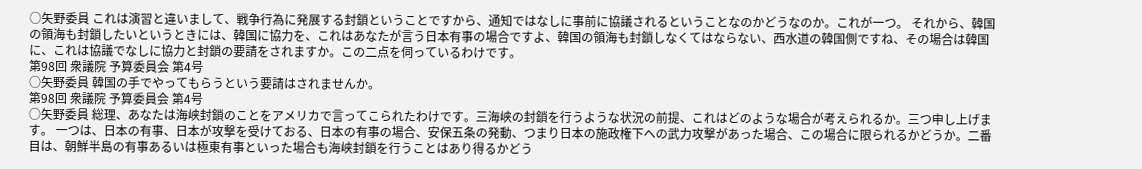○矢野委員 これは演習と違いまして、戦争行為に発展する封鎖ということですから、通知ではなしに事前に協議されるということなのかどうなのか。これが一つ。 それから、韓国の領海も封鎖したいというときには、韓国に協力を、これはあなたが言う日本有事の場合ですよ、韓国の領海も封鎖しなくてはならない、西水道の韓国側ですね、その場合は韓国に、これは協議でなしに協力と封鎖の要請をされますか。この二点を伺っているわけです。
第98回 衆議院 予算委員会 第4号
○矢野委員 韓国の手でやってもらうという要請はされませんか。
第98回 衆議院 予算委員会 第4号
○矢野委員 総理、あなたは海峡封鎖のことをアメリカで言ってこられたわけです。三海峡の封鎖を行うような状況の前提、これはどのような場合が考えられるか。三つ申し上げます。 一つは、日本の有事、日本が攻撃を受けておる、日本の有事の場合、安保五条の発動、つまり日本の施政権下への武力攻撃があった場合、この場合に限られるかどうか。二番目は、朝鮮半島の有事あるいは極東有事といった場合も海峡封鎖を行うことはあり得るかどう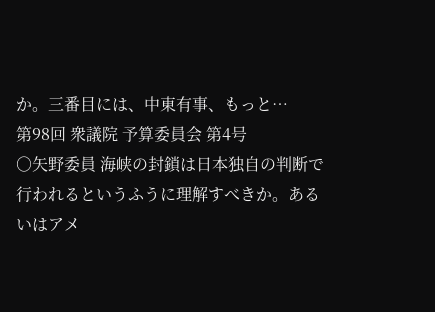か。三番目には、中東有事、もっと…
第98回 衆議院 予算委員会 第4号
○矢野委員 海峡の封鎖は日本独自の判断で行われるというふうに理解すべきか。あるいはアメ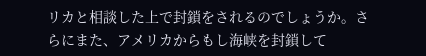リカと相談した上で封鎖をされるのでしょうか。さらにまた、アメリカからもし海峡を封鎖して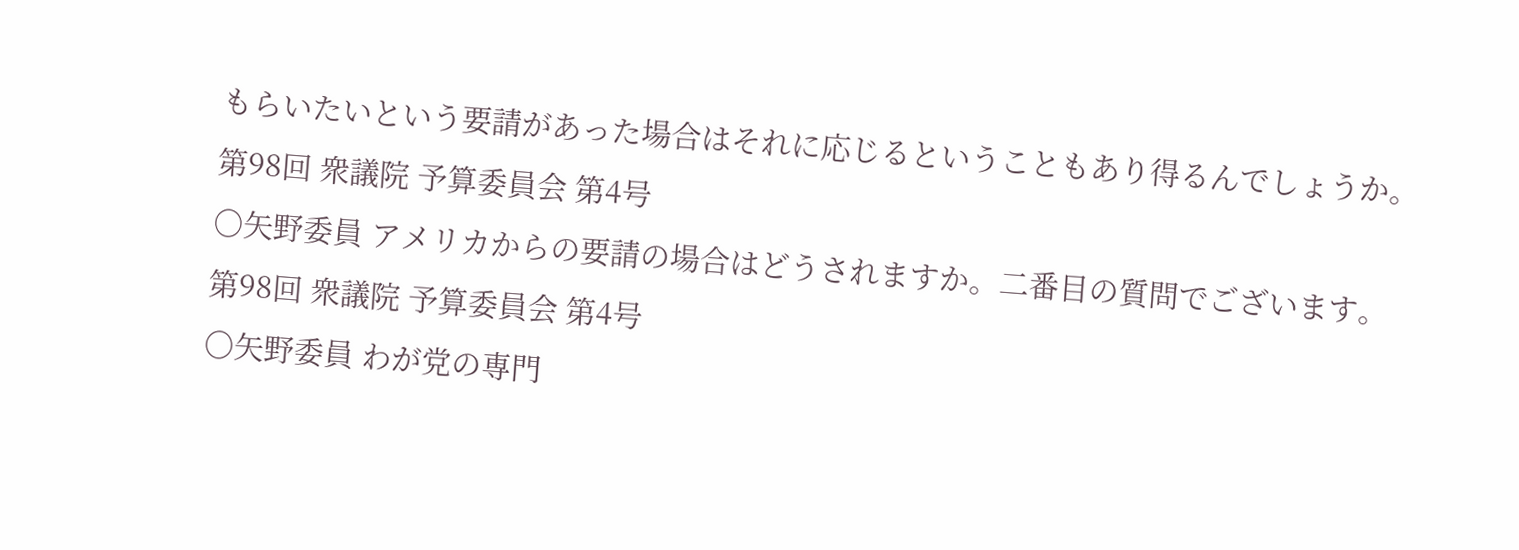もらいたいという要請があった場合はそれに応じるということもあり得るんでしょうか。
第98回 衆議院 予算委員会 第4号
○矢野委員 アメリカからの要請の場合はどうされますか。二番目の質問でございます。
第98回 衆議院 予算委員会 第4号
○矢野委員 わが党の専門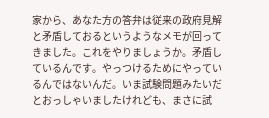家から、あなた方の答弁は従来の政府見解と矛盾しておるというようなメモが回ってきました。これをやりましょうか。矛盾しているんです。やっつけるためにやっているんではないんだ。いま試験問題みたいだとおっしゃいましたけれども、まさに試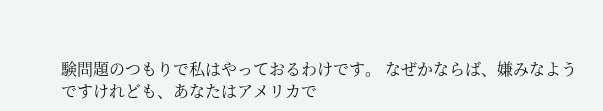験問題のつもりで私はやっておるわけです。 なぜかならば、嫌みなようですけれども、あなたはアメリカで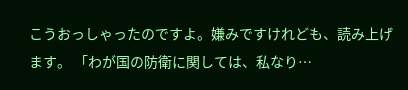こうおっしゃったのですよ。嫌みですけれども、読み上げます。 「わが国の防衛に関しては、私なり…